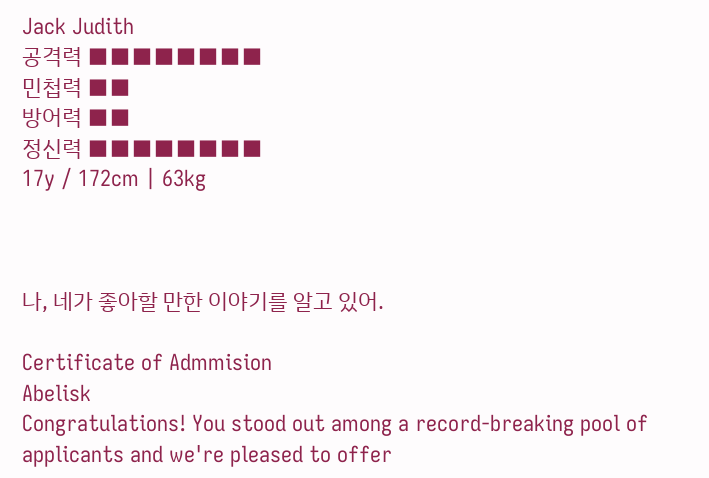Jack Judith
공격력 ■■■■■■■■
민첩력 ■■
방어력 ■■
정신력 ■■■■■■■■
17y / 172cm | 63kg



나, 네가 좋아할 만한 이야기를 알고 있어.

Certificate of Admmision
Abelisk
Congratulations! You stood out among a record-breaking pool of applicants and we're pleased to offer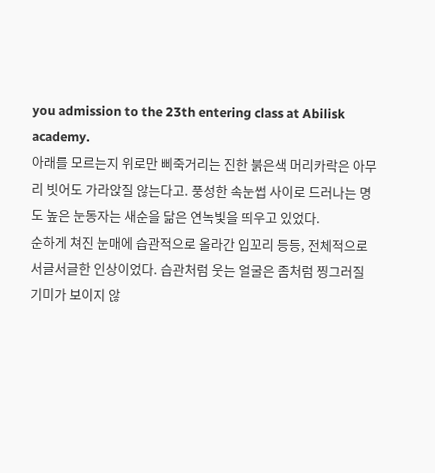you admission to the 23th entering class at Abilisk academy.
아래를 모르는지 위로만 삐죽거리는 진한 붉은색 머리카락은 아무리 빗어도 가라앉질 않는다고. 풍성한 속눈썹 사이로 드러나는 명도 높은 눈동자는 새순을 닮은 연녹빛을 띄우고 있었다.
순하게 쳐진 눈매에 습관적으로 올라간 입꼬리 등등, 전체적으로 서글서글한 인상이었다. 습관처럼 웃는 얼굴은 좀처럼 찡그러질 기미가 보이지 않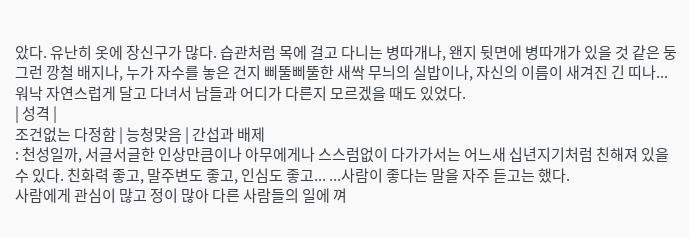았다. 유난히 옷에 장신구가 많다. 습관처럼 목에 걸고 다니는 병따개나, 왠지 뒷면에 병따개가 있을 것 같은 둥그런 깡철 배지나, 누가 자수를 놓은 건지 삐뚤삐뚤한 새싹 무늬의 실밥이나, 자신의 이름이 새겨진 긴 띠나... 워낙 자연스럽게 달고 다녀서 남들과 어디가 다른지 모르겠을 때도 있었다.
| 성격 |
조건없는 다정함 | 능청맞음 | 간섭과 배제
: 천성일까, 서글서글한 인상만큼이나 아무에게나 스스럼없이 다가가서는 어느새 십년지기처럼 친해져 있을 수 있다. 친화력 좋고, 말주변도 좋고, 인심도 좋고... ...사람이 좋다는 말을 자주 듣고는 했다.
사람에게 관심이 많고 정이 많아 다른 사람들의 일에 껴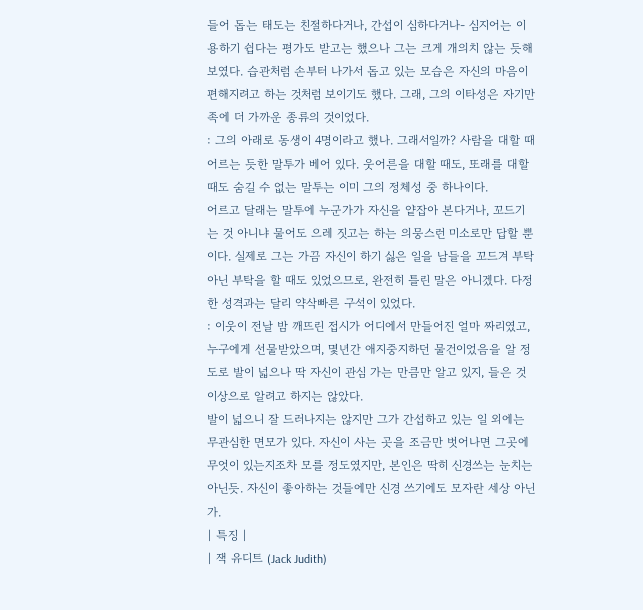들어 돕는 태도는 친절하다거나, 간섭이 심하다거나- 심지어는 이용하기 쉽다는 평가도 받고는 했으나 그는 크게 개의치 않는 듯해 보였다. 습관처럼 손부터 나가서 돕고 있는 모습은 자신의 마음이 편해지려고 하는 것처럼 보이기도 했다. 그래, 그의 이타성은 자기만족에 더 가까운 종류의 것이었다.
: 그의 아래로 동생이 4명이라고 했나. 그래서일까? 사람을 대할 때 어르는 듯한 말투가 베어 있다. 웃어른을 대할 때도, 또래를 대할 때도 숨길 수 없는 말투는 이미 그의 정체성 중 하나이다.
어르고 달래는 말투에 누군가가 자신을 얕잡아 본다거나, 꼬드기는 것 아니냐 물어도 으레 짓고는 하는 의뭉스런 미소로만 답할 뿐이다. 실제로 그는 가끔 자신이 하기 싫은 일을 남들을 꼬드겨 부탁 아닌 부탁을 할 때도 있었으므로, 완전히 틀린 말은 아니겠다. 다정한 성격과는 달리 약삭빠른 구석이 있었다.
: 이웃이 전날 밤 깨뜨린 접시가 어디에서 만들어진 얼마 짜리였고, 누구에게 선물받았으며, 몇년간 애지중지하던 물건이었음을 알 정도로 발이 넓으나 딱 자신이 관심 가는 만큼만 알고 있지, 들은 것 이상으로 알려고 하지는 않았다.
발이 넓으니 잘 드러나지는 않지만 그가 간섭하고 있는 일 외에는 무관심한 면모가 있다. 자신이 사는 곳을 조금만 벗어나면 그곳에 무엇이 있는지조차 모를 정도였지만, 본인은 딱히 신경쓰는 눈치는 아닌듯. 자신이 좋아하는 것들에만 신경 쓰기에도 모자란 세상 아닌가.
| 특징 |
| 잭 유디트 (Jack Judith)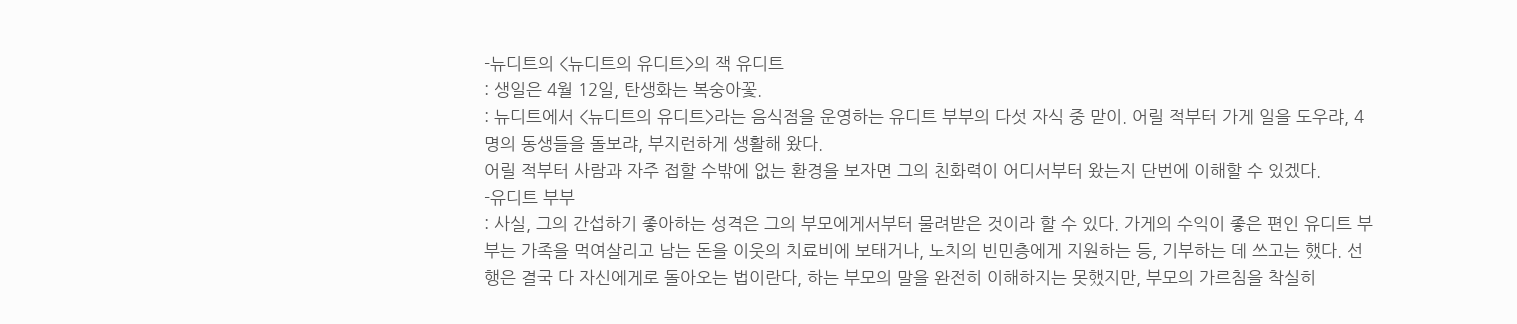-뉴디트의 <뉴디트의 유디트>의 잭 유디트
: 생일은 4월 12일, 탄생화는 복숭아꽃.
: 뉴디트에서 <뉴디트의 유디트>라는 음식점을 운영하는 유디트 부부의 다섯 자식 중 맏이. 어릴 적부터 가게 일을 도우랴, 4명의 동생들을 돌보랴, 부지런하게 생활해 왔다.
어릴 적부터 사람과 자주 접할 수밖에 없는 환경을 보자면 그의 친화력이 어디서부터 왔는지 단번에 이해할 수 있겠다.
-유디트 부부
: 사실, 그의 간섭하기 좋아하는 성격은 그의 부모에게서부터 물려받은 것이라 할 수 있다. 가게의 수익이 좋은 편인 유디트 부부는 가족을 먹여살리고 남는 돈을 이웃의 치료비에 보태거나, 노치의 빈민층에게 지원하는 등, 기부하는 데 쓰고는 했다. 선행은 결국 다 자신에게로 돌아오는 법이란다, 하는 부모의 말을 완전히 이해하지는 못했지만, 부모의 가르침을 착실히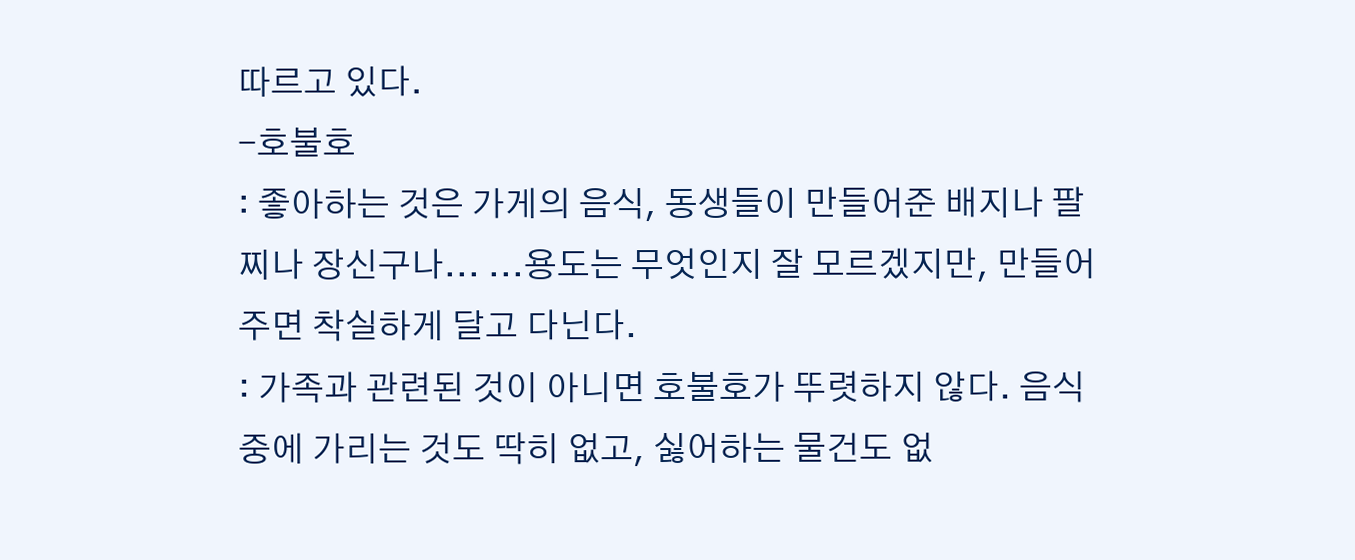따르고 있다.
-호불호
: 좋아하는 것은 가게의 음식, 동생들이 만들어준 배지나 팔찌나 장신구나... ...용도는 무엇인지 잘 모르겠지만, 만들어주면 착실하게 달고 다닌다.
: 가족과 관련된 것이 아니면 호불호가 뚜렷하지 않다. 음식 중에 가리는 것도 딱히 없고, 싫어하는 물건도 없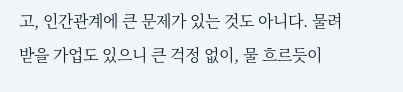고, 인간관계에 큰 문제가 있는 것도 아니다. 물려받을 가업도 있으니 큰 걱정 없이, 물 흐르듯이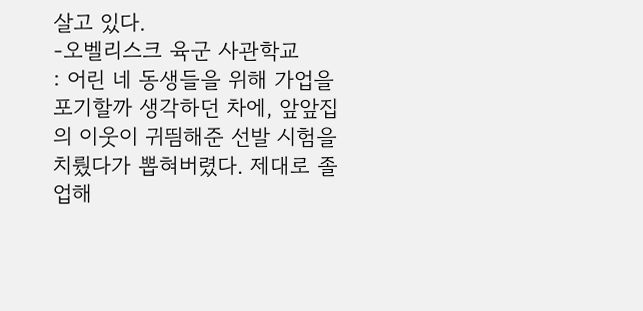살고 있다.
-오벨리스크 육군 사관학교
: 어린 네 동생들을 위해 가업을 포기할까 생각하던 차에, 앞앞집의 이웃이 귀띔해준 선발 시험을 치뤘다가 뽑혀버렸다. 제대로 졸업해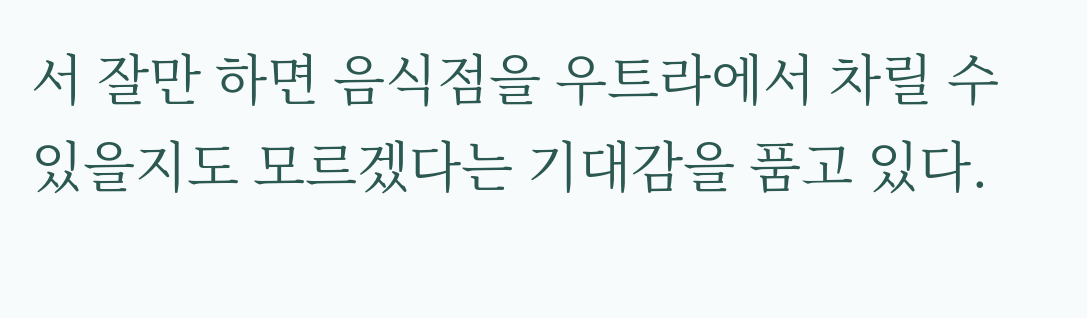서 잘만 하면 음식점을 우트라에서 차릴 수 있을지도 모르겠다는 기대감을 품고 있다.